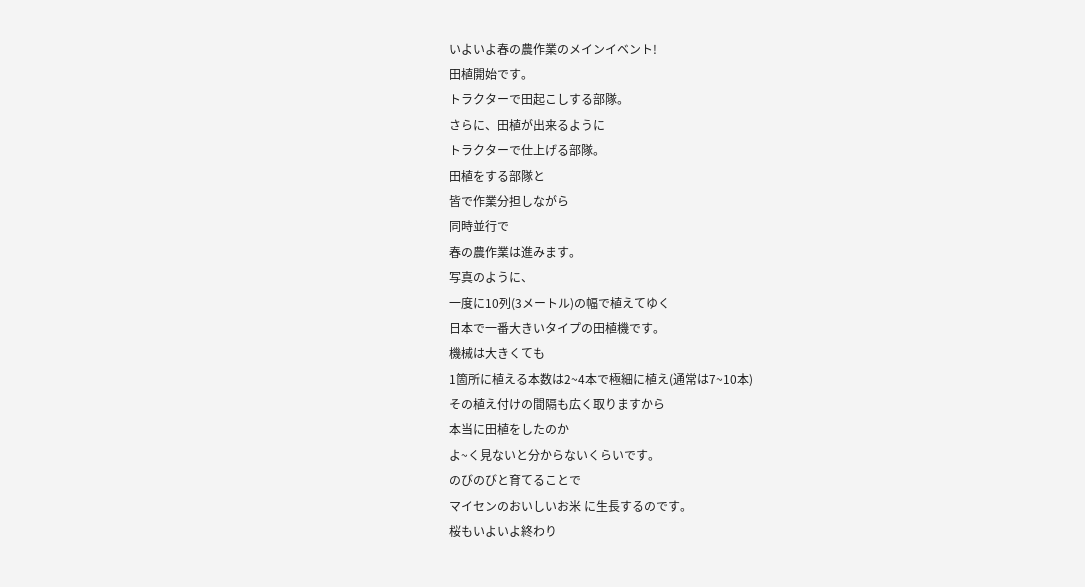いよいよ春の農作業のメインイベント!
田植開始です。
トラクターで田起こしする部隊。
さらに、田植が出来るように
トラクターで仕上げる部隊。
田植をする部隊と
皆で作業分担しながら
同時並行で
春の農作業は進みます。
写真のように、
一度に10列(3メートル)の幅で植えてゆく
日本で一番大きいタイプの田植機です。
機械は大きくても
1箇所に植える本数は2~4本で極細に植え(通常は7~10本)
その植え付けの間隔も広く取りますから
本当に田植をしたのか
よ~く見ないと分からないくらいです。
のびのびと育てることで
マイセンのおいしいお米 に生長するのです。
桜もいよいよ終わり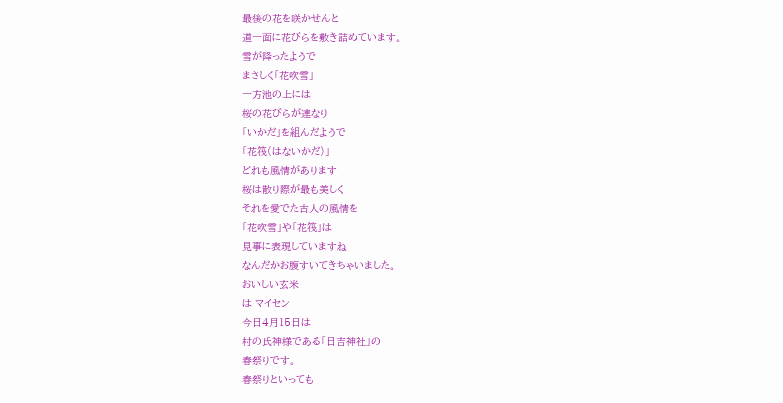最後の花を咲かせんと
道一面に花びらを敷き詰めています。
雪が降ったようで
まさしく「花吹雪」
一方池の上には
桜の花びらが連なり
「いかだ」を組んだようで
「花筏(はないかだ)」
どれも風情があります
桜は散り際が最も美しく
それを愛でた古人の風情を
「花吹雪」や「花筏」は
見事に表現していますね
なんだかお腹すいてきちゃいました。
おいしい玄米
は マイセン
今日4月15日は
村の氏神様である「日吉神社」の
春祭りです。
春祭りといっても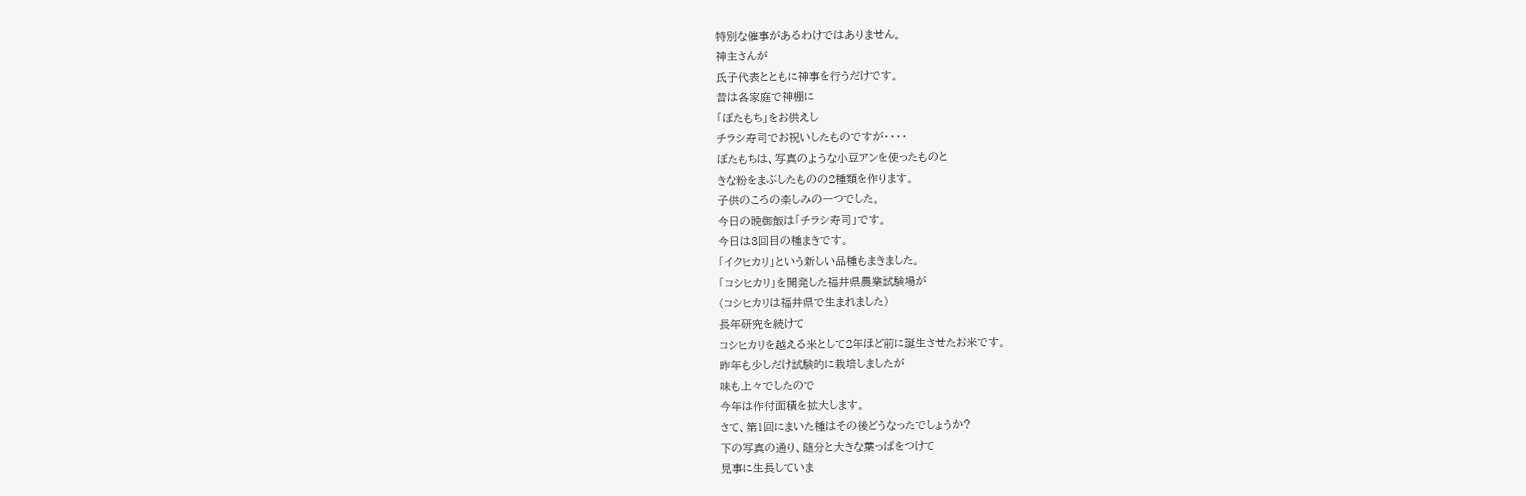特別な催事があるわけではありません。
神主さんが
氏子代表とともに神事を行うだけです。
昔は各家庭で神棚に
「ぼたもち」をお供えし
チラシ寿司でお祝いしたものですが・・・・
ぼたもちは、写真のような小豆アンを使ったものと
きな粉をまぶしたものの2種類を作ります。
子供のころの楽しみの一つでした。
今日の晩御飯は「チラシ寿司」です。
今日は3回目の種まきです。
「イクヒカリ」という新しい品種もまきました。
「コシヒカリ」を開発した福井県農業試験場が
(コシヒカリは福井県で生まれました)
長年研究を続けて
コシヒカリを越える米として2年ほど前に誕生させたお米です。
昨年も少しだけ試験的に栽培しましたが
味も上々でしたので
今年は作付面積を拡大します。
さて、第1回にまいた種はその後どうなったでしょうか?
下の写真の通り、随分と大きな葉っぱをつけて
見事に生長していま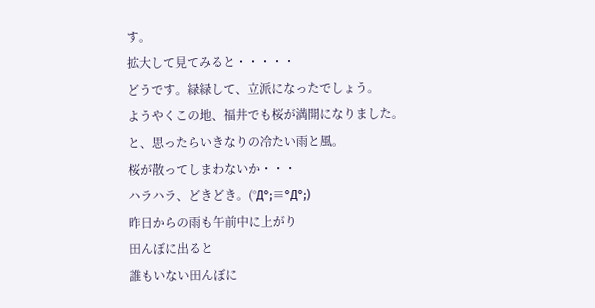す。
拡大して見てみると・・・・・
どうです。緑緑して、立派になったでしょう。
ようやくこの地、福井でも桜が満開になりました。
と、思ったらいきなりの冷たい雨と風。
桜が散ってしまわないか・・・
ハラハラ、どきどき。(°Д°;≡°Д°;)
昨日からの雨も午前中に上がり
田んぼに出ると
誰もいない田んぼに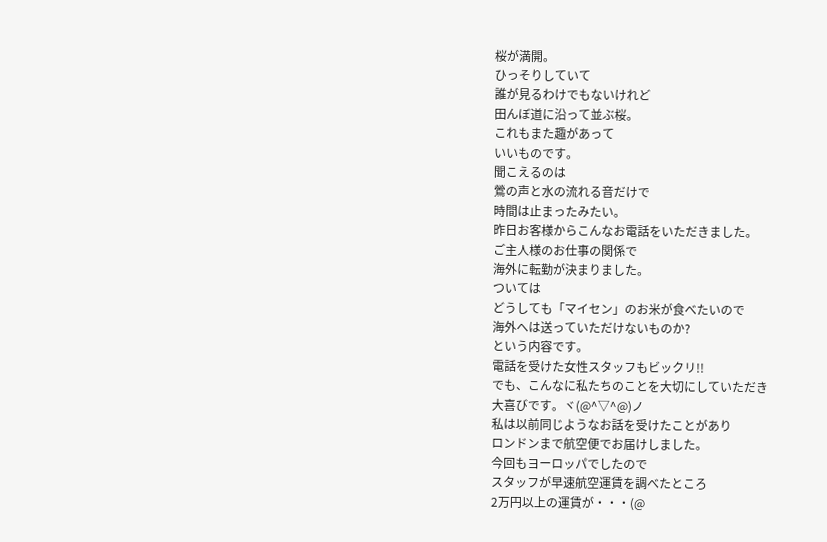桜が満開。
ひっそりしていて
誰が見るわけでもないけれど
田んぼ道に沿って並ぶ桜。
これもまた趣があって
いいものです。
聞こえるのは
鶯の声と水の流れる音だけで
時間は止まったみたい。
昨日お客様からこんなお電話をいただきました。
ご主人様のお仕事の関係で
海外に転勤が決まりました。
ついては
どうしても「マイセン」のお米が食べたいので
海外へは送っていただけないものか?
という内容です。
電話を受けた女性スタッフもビックリ!!
でも、こんなに私たちのことを大切にしていただき
大喜びです。ヾ(@^▽^@)ノ
私は以前同じようなお話を受けたことがあり
ロンドンまで航空便でお届けしました。
今回もヨーロッパでしたので
スタッフが早速航空運賃を調べたところ
2万円以上の運賃が・・・(@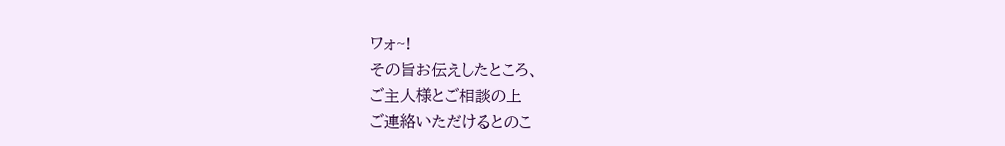ワォ~!
その旨お伝えしたところ、
ご主人様とご相談の上
ご連絡いただけるとのこ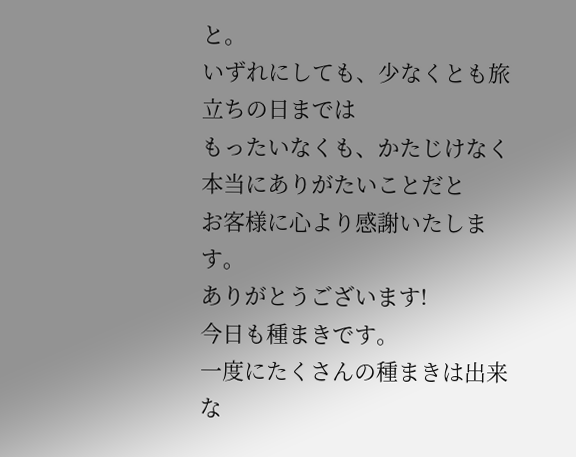と。
いずれにしても、少なくとも旅立ちの日までは
もったいなくも、かたじけなく
本当にありがたいことだと
お客様に心より感謝いたします。
ありがとうございます!
今日も種まきです。
一度にたくさんの種まきは出来な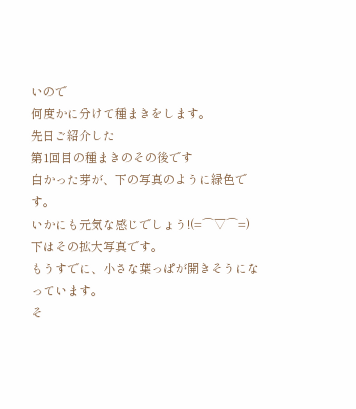いので
何度かに分けて種まきをします。
先日ご紹介した
第1回目の種まきのその後です
白かった芽が、下の写真のように緑色です。
いかにも元気な感じでしょう!(=⌒▽⌒=)
下はその拡大写真です。
もうすでに、小さな葉っぱが開きそうになっています。
そ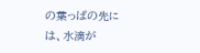の葉っぱの先には、水滴が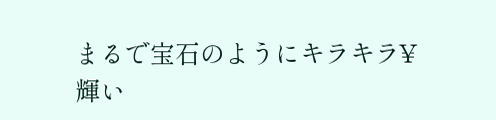まるで宝石のようにキラキラ¥輝い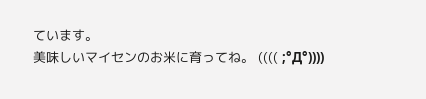ています。
美味しいマイセンのお米に育ってね。 (((( ;°Д°))))